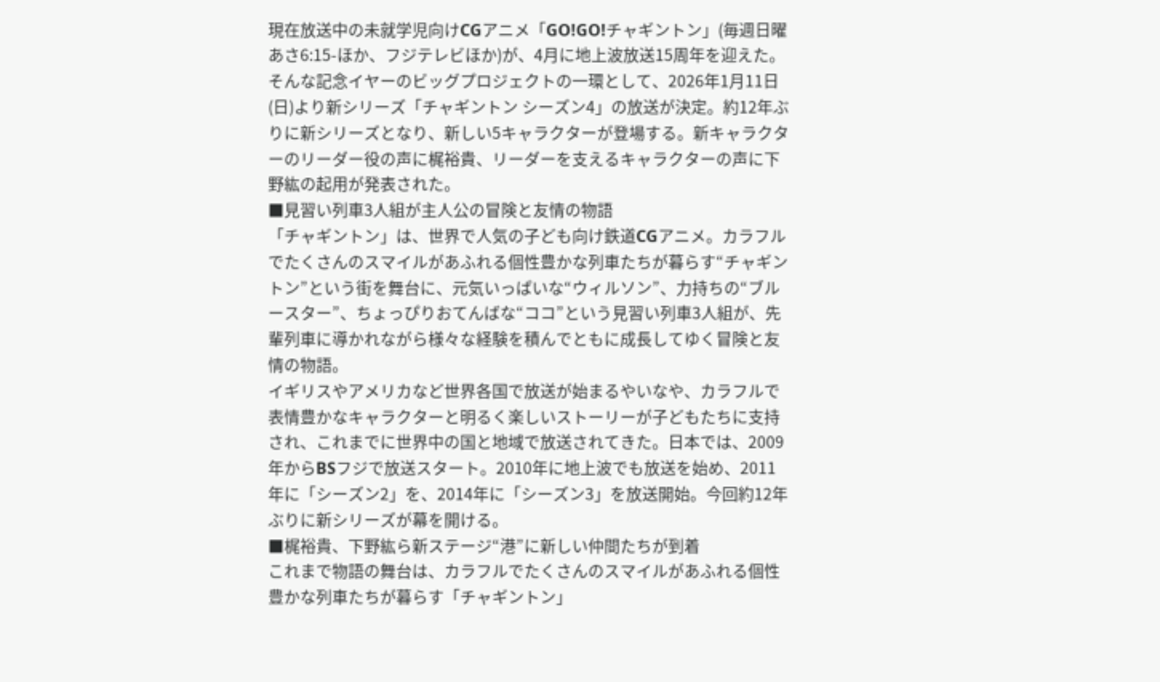現在放送中の未就学児向けCGアニメ「GO!GO!チャギントン」(毎週日曜あさ6:15-ほか、フジテレビほか)が、4月に地上波放送15周年を迎えた。そんな記念イヤーのビッグプロジェクトの一環として、2026年1月11日(日)より新シリーズ「チャギントン シーズン4」の放送が決定。約12年ぶりに新シリーズとなり、新しい5キャラクターが登場する。新キャラクターのリーダー役の声に梶裕貴、リーダーを支えるキャラクターの声に下野紘の起用が発表された。
■見習い列車3人組が主人公の冒険と友情の物語
「チャギントン」は、世界で人気の子ども向け鉄道CGアニメ。カラフルでたくさんのスマイルがあふれる個性豊かな列車たちが暮らす“チャギントン”という街を舞台に、元気いっぱいな“ウィルソン”、力持ちの“ブルースター”、ちょっぴりおてんばな“ココ”という見習い列車3人組が、先輩列車に導かれながら様々な経験を積んでともに成長してゆく冒険と友情の物語。
イギリスやアメリカなど世界各国で放送が始まるやいなや、カラフルで表情豊かなキャラクターと明るく楽しいストーリーが子どもたちに支持され、これまでに世界中の国と地域で放送されてきた。日本では、2009年からBSフジで放送スタート。2010年に地上波でも放送を始め、2011年に「シーズン2」を、2014年に「シーズン3」を放送開始。今回約12年ぶりに新シリーズが幕を開ける。
■梶裕貴、下野紘ら新ステージ“港”に新しい仲間たちが到着
これまで物語の舞台は、カラフルでたくさんのスマイルがあふれる個性豊かな列車たちが暮らす「チャギントン」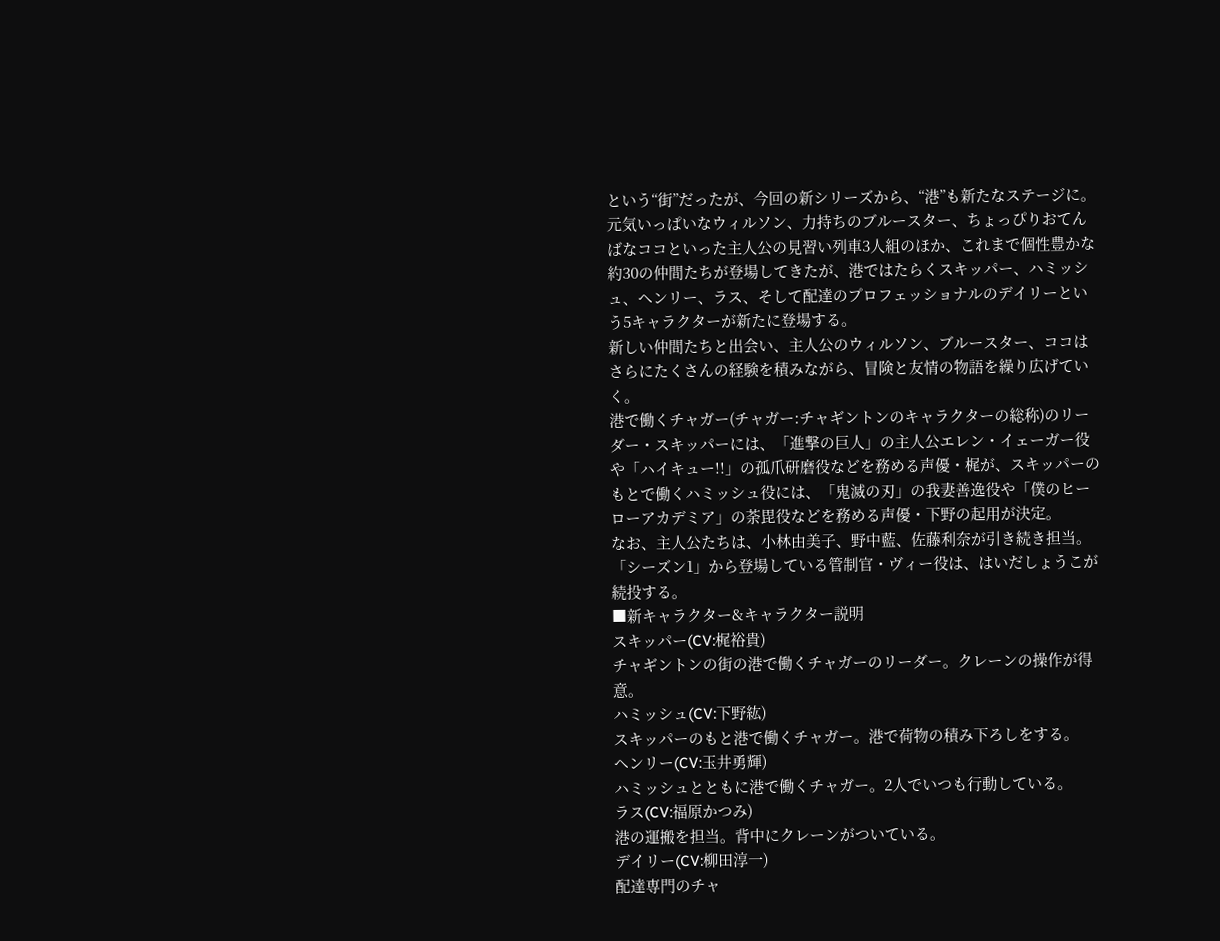という“街”だったが、今回の新シリーズから、“港”も新たなステージに。元気いっぱいなウィルソン、力持ちのブルースター、ちょっぴりおてんばなココといった主人公の見習い列車3人組のほか、これまで個性豊かな約30の仲間たちが登場してきたが、港ではたらくスキッパー、ハミッシュ、ヘンリー、ラス、そして配達のプロフェッショナルのデイリーという5キャラクターが新たに登場する。
新しい仲間たちと出会い、主人公のウィルソン、ブルースター、ココはさらにたくさんの経験を積みながら、冒険と友情の物語を繰り広げていく。
港で働くチャガー(チャガー:チャギントンのキャラクターの総称)のリーダー・スキッパーには、「進撃の巨人」の主人公エレン・イェーガー役や「ハイキュー!!」の孤爪研磨役などを務める声優・梶が、スキッパーのもとで働くハミッシュ役には、「鬼滅の刃」の我妻善逸役や「僕のヒーローアカデミア」の荼毘役などを務める声優・下野の起用が決定。
なお、主人公たちは、小林由美子、野中藍、佐藤利奈が引き続き担当。「シーズン1」から登場している管制官・ヴィー役は、はいだしょうこが続投する。
■新キャラクター&キャラクター説明
スキッパー(CV:梶裕貴)
チャギントンの街の港で働くチャガーのリーダー。クレーンの操作が得意。
ハミッシュ(CV:下野紘)
スキッパーのもと港で働くチャガー。港で荷物の積み下ろしをする。
ヘンリー(CV:玉井勇輝)
ハミッシュとともに港で働くチャガー。2人でいつも行動している。
ラス(CV:福原かつみ)
港の運搬を担当。背中にクレーンがついている。
デイリー(CV:柳田淳一)
配達専門のチャ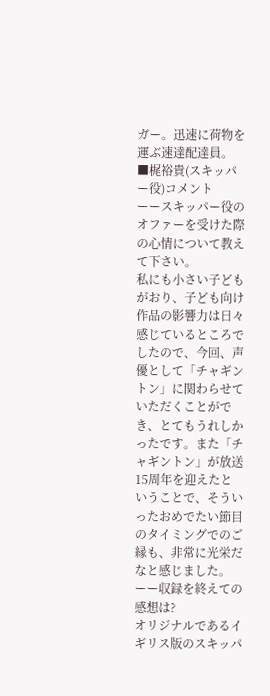ガー。迅速に荷物を運ぶ速達配達員。
■梶裕貴(スキッパー役)コメント
ーースキッパー役のオファーを受けた際の心情について教えて下さい。
私にも小さい子どもがおり、子ども向け作品の影響力は日々感じているところでしたので、今回、声優として「チャギントン」に関わらせていただくことができ、とてもうれしかったです。また「チャギントン」が放送15周年を迎えたということで、そういったおめでたい節目のタイミングでのご縁も、非常に光栄だなと感じました。
ーー収録を終えての感想は?
オリジナルであるイギリス版のスキッパ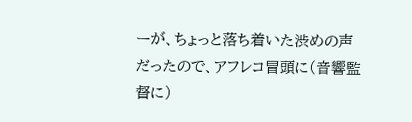ーが、ちょっと落ち着いた渋めの声だったので、アフレコ冒頭に(音響監督に)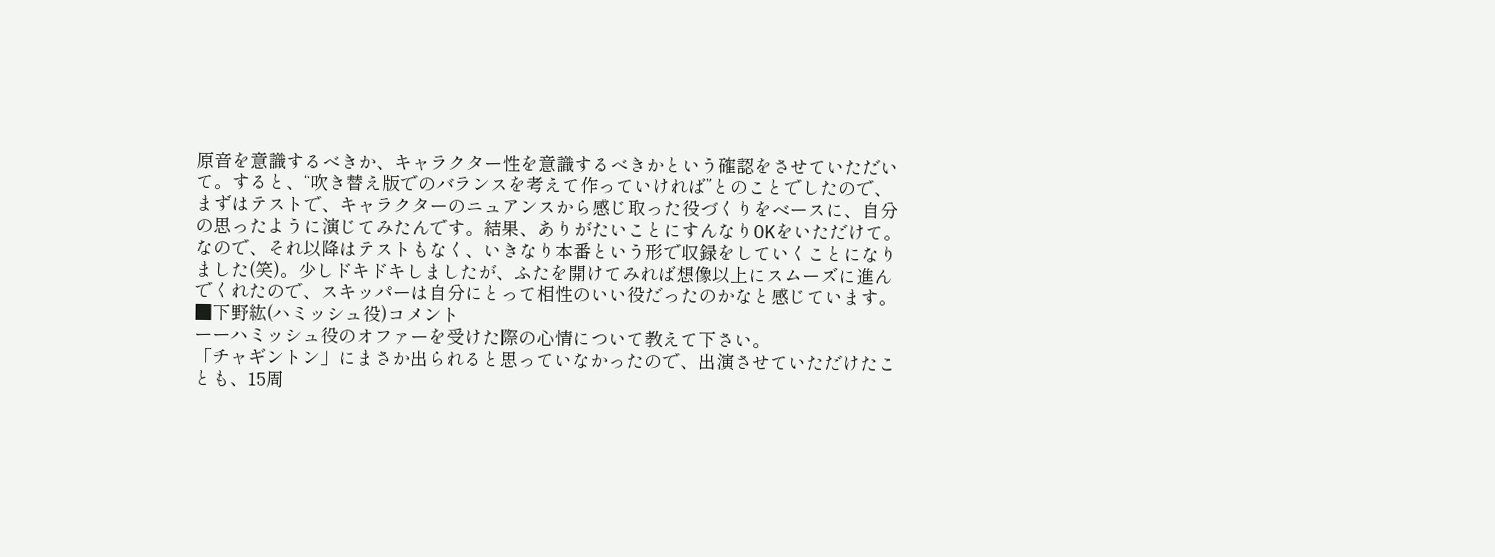原音を意識するべきか、キャラクター性を意識するべきかという確認をさせていただいて。すると、“吹き替え版でのバランスを考えて作っていければ”とのことでしたので、まずはテストで、キャラクターのニュアンスから感じ取った役づくりをベースに、自分の思ったように演じてみたんです。結果、ありがたいことにすんなりOKをいただけて。なので、それ以降はテストもなく、いきなり本番という形で収録をしていくことになりました(笑)。少しドキドキしましたが、ふたを開けてみれば想像以上にスムーズに進んでくれたので、スキッパーは自分にとって相性のいい役だったのかなと感じています。
■下野紘(ハミッシュ役)コメント
ーーハミッシュ役のオファーを受けた際の心情について教えて下さい。
「チャギントン」にまさか出られると思っていなかったので、出演させていただけたことも、15周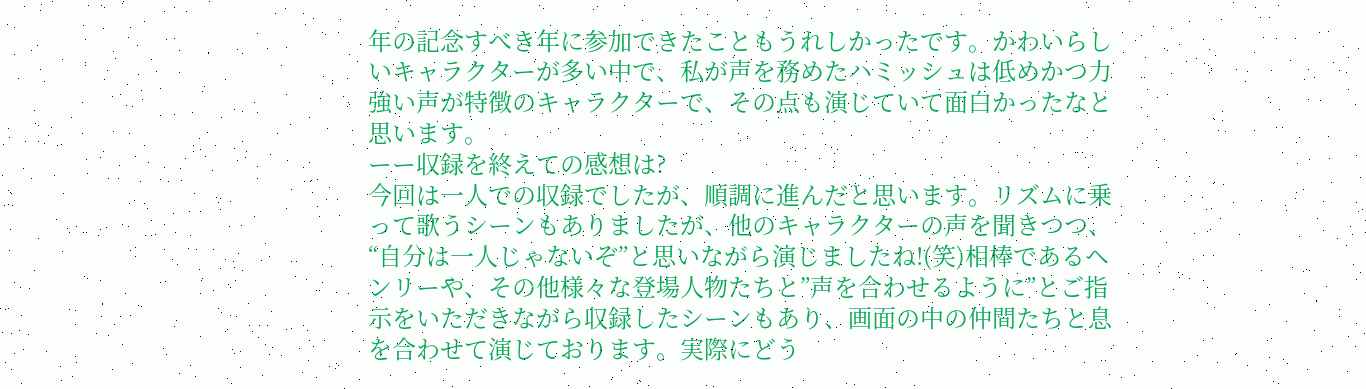年の記念すべき年に参加できたこともうれしかったです。かわいらしいキャラクターが多い中で、私が声を務めたハミッシュは低めかつ力強い声が特徴のキャラクターで、その点も演じていて面白かったなと思います。
ーー収録を終えての感想は?
今回は一人での収録でしたが、順調に進んだと思います。リズムに乗って歌うシーンもありましたが、他のキャラクターの声を聞きつつ、“自分は一人じゃないぞ”と思いながら演じましたね!(笑)相棒であるヘンリーや、その他様々な登場人物たちと”声を合わせるように”とご指示をいただきながら収録したシーンもあり、画面の中の仲間たちと息を合わせて演じております。実際にどう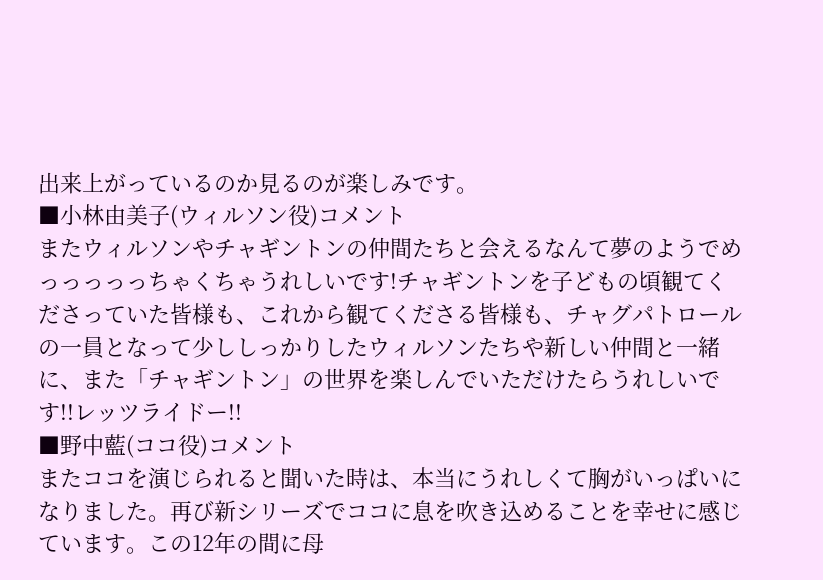出来上がっているのか見るのが楽しみです。
■小林由美子(ウィルソン役)コメント
またウィルソンやチャギントンの仲間たちと会えるなんて夢のようでめっっっっっちゃくちゃうれしいです!チャギントンを子どもの頃観てくださっていた皆様も、これから観てくださる皆様も、チャグパトロールの一員となって少ししっかりしたウィルソンたちや新しい仲間と一緒に、また「チャギントン」の世界を楽しんでいただけたらうれしいです!!レッツライドー!!
■野中藍(ココ役)コメント
またココを演じられると聞いた時は、本当にうれしくて胸がいっぱいになりました。再び新シリーズでココに息を吹き込めることを幸せに感じています。この12年の間に母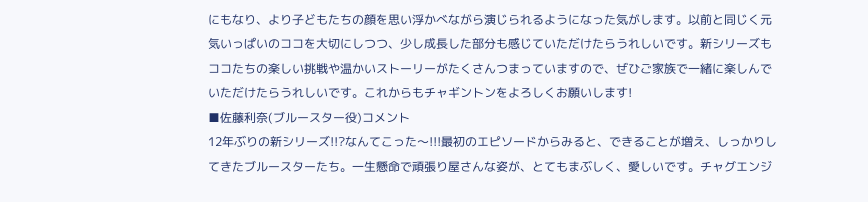にもなり、より子どもたちの顔を思い浮かべながら演じられるようになった気がします。以前と同じく元気いっぱいのココを大切にしつつ、少し成長した部分も感じていただけたらうれしいです。新シリーズもココたちの楽しい挑戦や温かいストーリーがたくさんつまっていますので、ぜひご家族で一緒に楽しんでいただけたらうれしいです。これからもチャギントンをよろしくお願いします!
■佐藤利奈(ブルースター役)コメント
12年ぶりの新シリーズ!!?なんてこった〜!!!最初のエピソードからみると、できることが増え、しっかりしてきたブルースターたち。一生懸命で頑張り屋さんな姿が、とてもまぶしく、愛しいです。チャグエンジ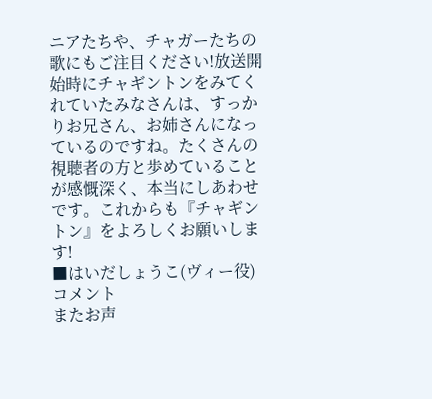ニアたちや、チャガーたちの歌にもご注目ください!放送開始時にチャギントンをみてくれていたみなさんは、すっかりお兄さん、お姉さんになっているのですね。たくさんの視聴者の方と歩めていることが感慨深く、本当にしあわせです。これからも『チャギントン』をよろしくお願いします!
■はいだしょうこ(ヴィー役)コメント
またお声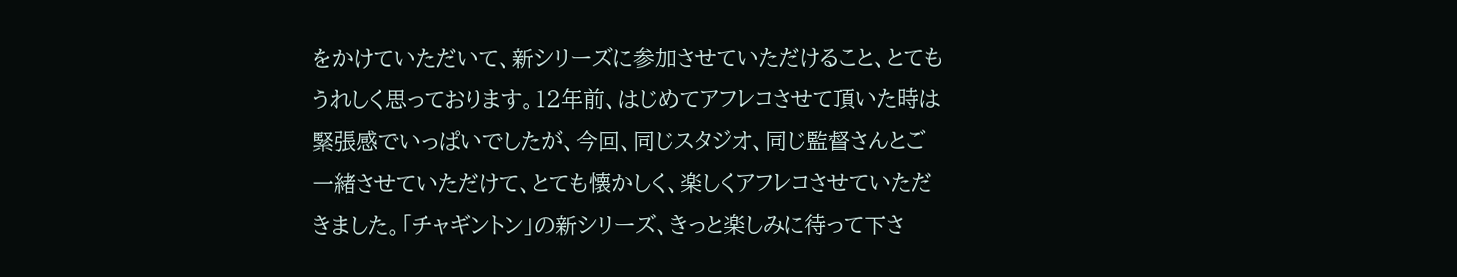をかけていただいて、新シリーズに参加させていただけること、とてもうれしく思っております。12年前、はじめてアフレコさせて頂いた時は緊張感でいっぱいでしたが、今回、同じスタジオ、同じ監督さんとご一緒させていただけて、とても懐かしく、楽しくアフレコさせていただきました。「チャギントン」の新シリーズ、きっと楽しみに待って下さ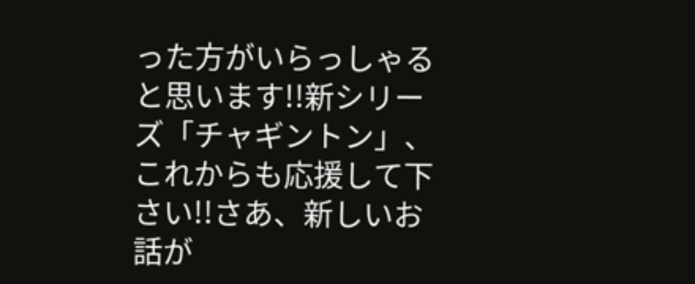った方がいらっしゃると思います!!新シリーズ「チャギントン」、これからも応援して下さい!!さあ、新しいお話が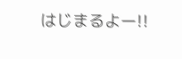はじまるよー!!